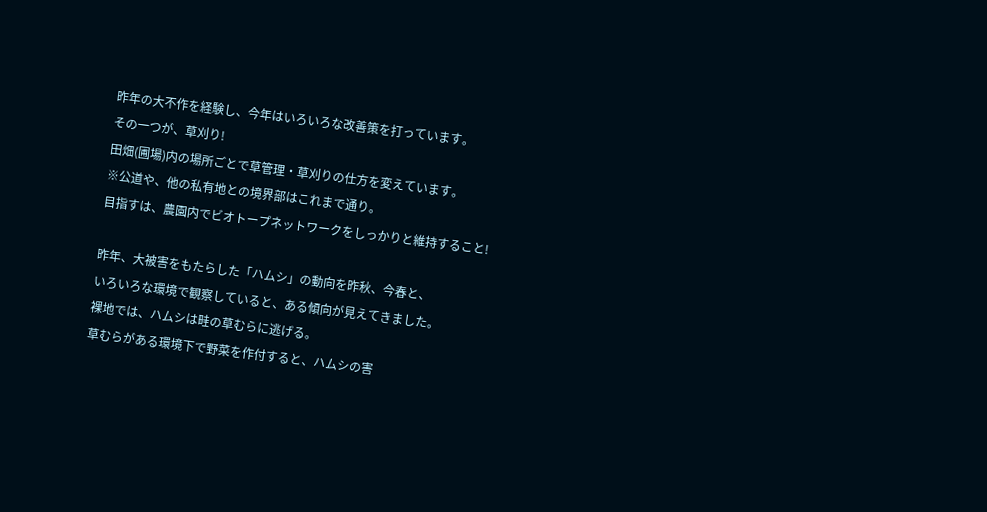昨年の大不作を経験し、今年はいろいろな改善策を打っています。
その一つが、草刈り!
田畑(圃場)内の場所ごとで草管理・草刈りの仕方を変えています。
※公道や、他の私有地との境界部はこれまで通り。
目指すは、農園内でビオトープネットワークをしっかりと維持すること!

昨年、大被害をもたらした「ハムシ」の動向を昨秋、今春と、
いろいろな環境で観察していると、ある傾向が見えてきました。
裸地では、ハムシは畦の草むらに逃げる。
草むらがある環境下で野菜を作付すると、ハムシの害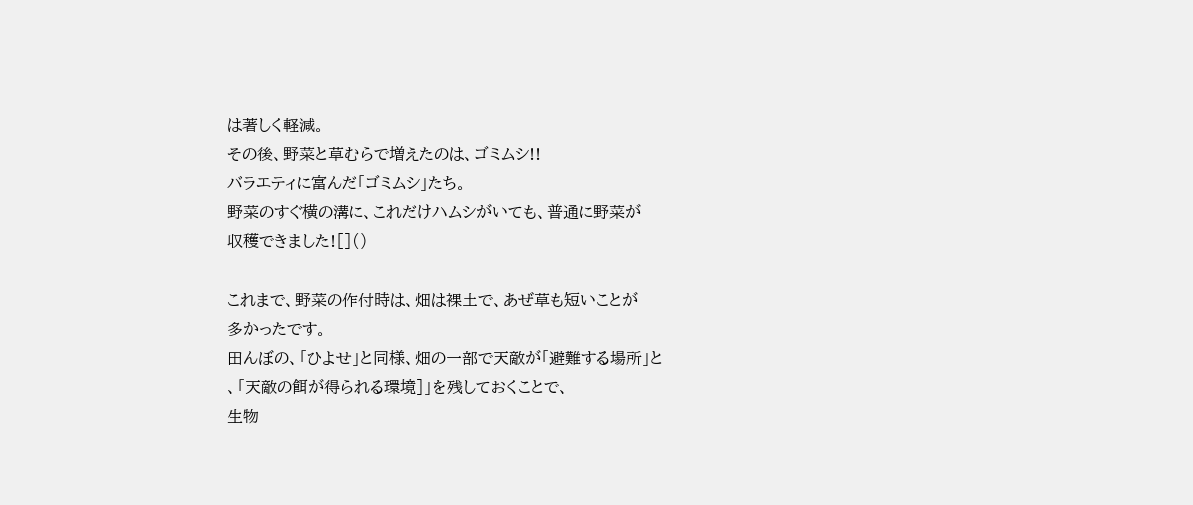は著しく軽減。
その後、野菜と草むらで増えたのは、ゴミムシ!!
バラエティに富んだ「ゴミムシ」たち。
野菜のすぐ横の溝に、これだけハムシがいても、普通に野菜が
収穫できました![]()

これまで、野菜の作付時は、畑は裸土で、あぜ草も短いことが
多かったです。
田んぼの、「ひよせ」と同様、畑の一部で天敵が「避難する場所」と
、「天敵の餌が得られる環境]」を残しておくことで、
生物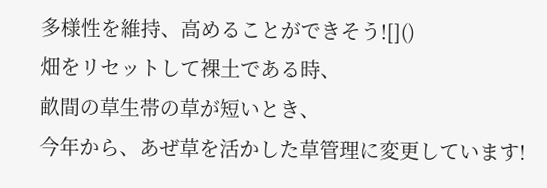多様性を維持、高めることができそう![]()
畑をリセットして裸土である時、
畝間の草生帯の草が短いとき、
今年から、あぜ草を活かした草管理に変更しています!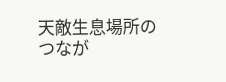天敵生息場所のつなが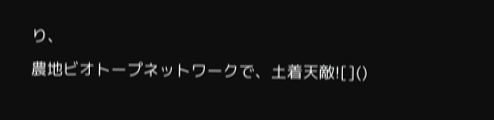り、
農地ビオトープネットワークで、土着天敵![]()